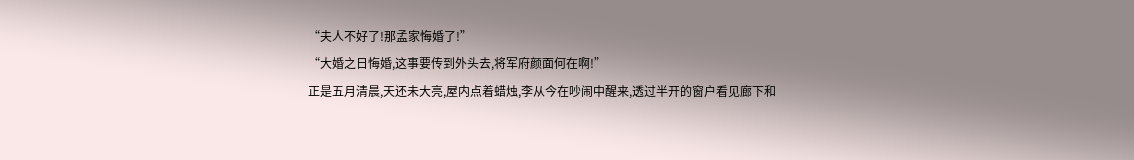“夫人不好了!那孟家悔婚了!”
“大婚之日悔婚,这事要传到外头去,将军府颜面何在啊!”
正是五月清晨,天还未大亮,屋内点着蜡烛,李从今在吵闹中醒来,透过半开的窗户看见廊下和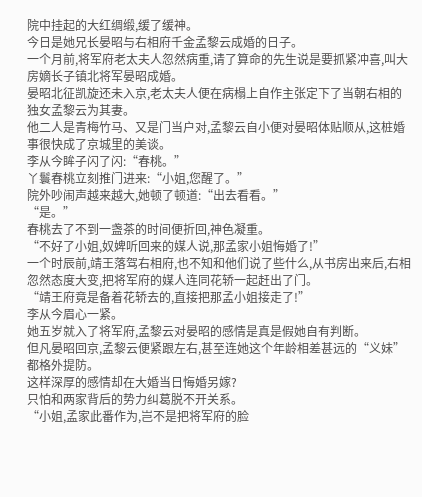院中挂起的大红绸缎,缓了缓神。
今日是她兄长晏昭与右相府千金孟黎云成婚的日子。
一个月前,将军府老太夫人忽然病重,请了算命的先生说是要抓紧冲喜,叫大房嫡长子镇北将军晏昭成婚。
晏昭北征凯旋还未入京,老太夫人便在病榻上自作主张定下了当朝右相的独女孟黎云为其妻。
他二人是青梅竹马、又是门当户对,孟黎云自小便对晏昭体贴顺从,这桩婚事很快成了京城里的美谈。
李从今眸子闪了闪:“春桃。”
丫鬟春桃立刻推门进来:“小姐,您醒了。”
院外吵闹声越来越大,她顿了顿道:“出去看看。”
“是。”
春桃去了不到一盏茶的时间便折回,神色凝重。
“不好了小姐,奴婢听回来的媒人说,那孟家小姐悔婚了!”
一个时辰前,靖王落驾右相府,也不知和他们说了些什么,从书房出来后,右相忽然态度大变,把将军府的媒人连同花轿一起赶出了门。
“靖王府竟是备着花轿去的,直接把那孟小姐接走了!”
李从今眉心一紧。
她五岁就入了将军府,孟黎云对晏昭的感情是真是假她自有判断。
但凡晏昭回京,孟黎云便紧跟左右,甚至连她这个年龄相差甚远的“义妹”都格外提防。
这样深厚的感情却在大婚当日悔婚另嫁?
只怕和两家背后的势力纠葛脱不开关系。
“小姐,孟家此番作为,岂不是把将军府的脸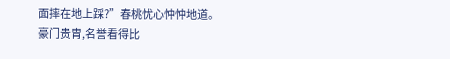面摔在地上踩?”春桃忧心忡忡地道。
豪门贵胄,名誉看得比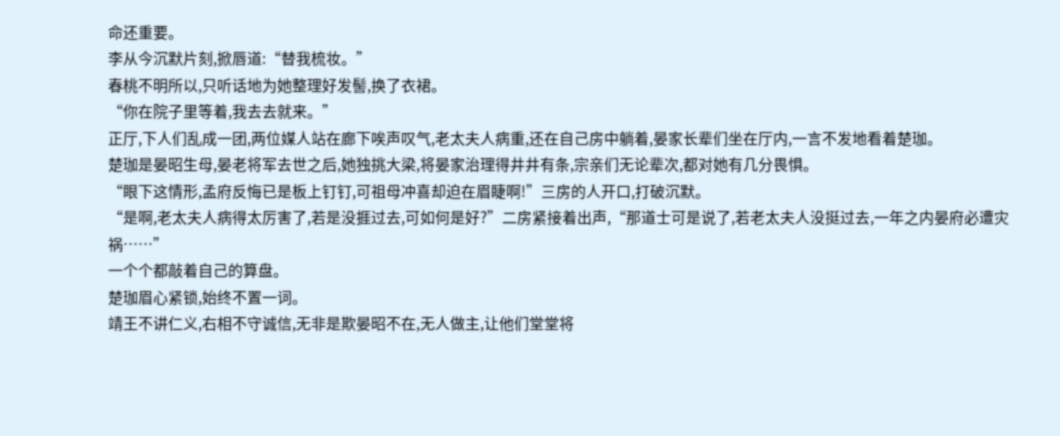命还重要。
李从今沉默片刻,掀唇道:“替我梳妆。”
春桃不明所以,只听话地为她整理好发髻,换了衣裙。
“你在院子里等着,我去去就来。”
正厅,下人们乱成一团,两位媒人站在廊下唉声叹气,老太夫人病重,还在自己房中躺着,晏家长辈们坐在厅内,一言不发地看着楚珈。
楚珈是晏昭生母,晏老将军去世之后,她独挑大梁,将晏家治理得井井有条,宗亲们无论辈次,都对她有几分畏惧。
“眼下这情形,孟府反悔已是板上钉钉,可祖母冲喜却迫在眉睫啊!”三房的人开口,打破沉默。
“是啊,老太夫人病得太厉害了,若是没捱过去,可如何是好?”二房紧接着出声,“那道士可是说了,若老太夫人没挺过去,一年之内晏府必遭灾祸……”
一个个都敲着自己的算盘。
楚珈眉心紧锁,始终不置一词。
靖王不讲仁义,右相不守诚信,无非是欺晏昭不在,无人做主,让他们堂堂将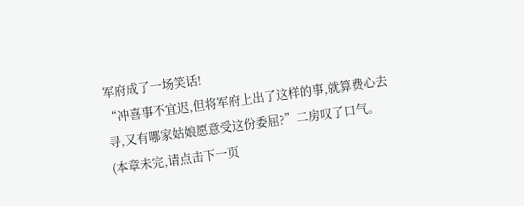军府成了一场笑话!
“冲喜事不宜迟,但将军府上出了这样的事,就算费心去寻,又有哪家姑娘愿意受这份委屈?”二房叹了口气。
(本章未完,请点击下一页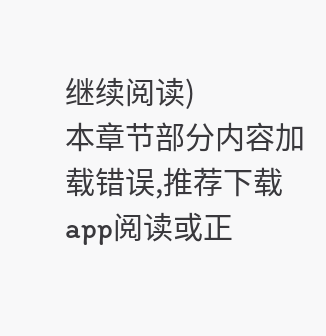继续阅读)
本章节部分内容加载错误,推荐下载app阅读或正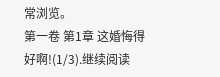常浏览。
第一卷 第1章 这婚悔得好啊!(1/3).继续阅读